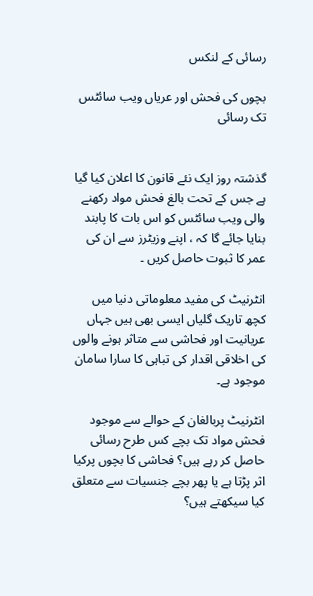رسائی کے لنکس

بچوں کی فحش اور عریاں ویب سائٹس تک رسائی


گذشتہ روز ایک نئے قانون کا اعلان کیا گیا ہے جس کے تحت بالغ فحش مواد رکھنے والی ویب سائٹس کو اس بات کا پابند بنایا جائے گا کہ ، اپنے وزیٹرز سے ان کی عمر کا ثبوت حاصل کریں ۔

انٹرنیٹ کی مفید معلوماتی دنیا میں کچھ تاریک گلیاں ایسی بھی ہیں جہاں عریانیت اور فحاشی سے متاثر ہونے والوں کی اخلاقی اقدار کی تباہی کا سارا سامان موجود ہے۔

انٹرنیٹ پربالغان کے حوالے سے موجود فحش مواد تک بچے کس طرح رسائی حاصل کر رہے ہیں؟ فحاشی کا بچوں پرکیا اثر پڑتا ہے یا پھر بچے جنسیات سے متعلق کیا سیکھتے ہیں؟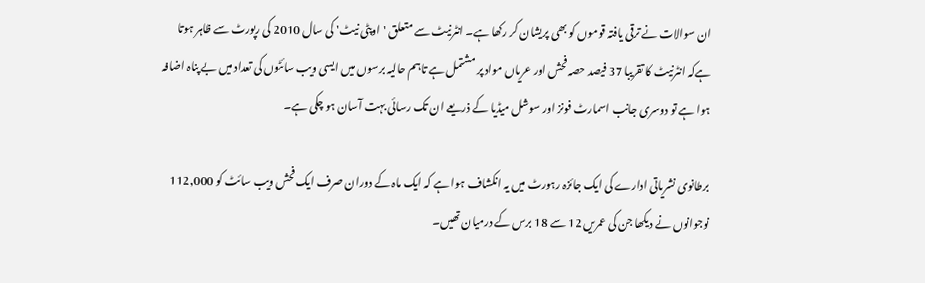ان سوالات نے ترقی یافتہ قوموں کو بھی پریشان کر رکھا ہے۔ انٹرنیٹ سے متعلق 'اوپٹی نیٹ' کی سال 2010 کی رپورٹ سے ظاہر ہوتا ہےکہ انٹرنیٹ کا تقریبا 37 فیصد حصہ فحش اور عریاں مواد پر مشتمل ہے تاہم حالیہ برسوں میں ایسی ویب سائٹوں کی تعداد میں بے پناہ اضافہ ہوا ہے تو دوسری جانب اسمارٹ فونز اور سوشل میڈیا کے ذریعے ان تک رسائی بہت آسان ہو چکی ہے۔

برطانوی نشریاتی ادارے کی ایک جائزہ رہورٹ میں یہ انکشاف ہوا ہے کہ ایک ماہ کے دوران صرف ایک فحش ویب سائٹ کو 112,000 نوجوانوں نے دیکھا جن کی عمریں 12 سے 18 برس کے درمیان تھیں۔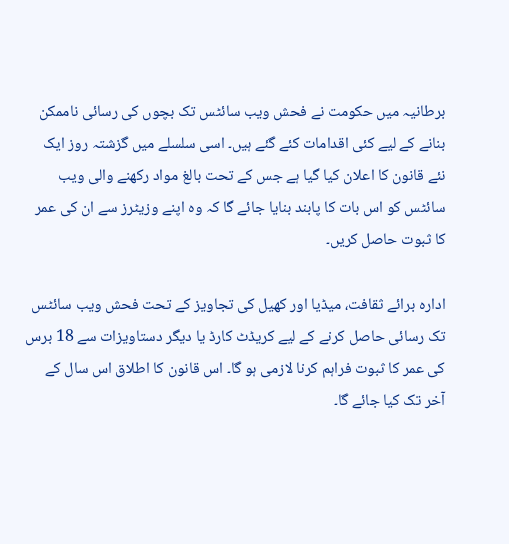برطانیہ میں حکومت نے فحش ویب سائٹس تک بچوں کی رسائی ناممکن بنانے کے لیے کئی اقدامات کئے گئے ہیں۔ اسی سلسلے میں گزشتہ روز ایک نئے قانون کا اعلان کیا گیا ہے جس کے تحت بالغ مواد رکھنے والی ویب سائٹس کو اس بات کا پابند بنایا جائے گا کہ وہ اپنے وزیٹرز سے ان کی عمر کا ثبوت حاصل کریں۔

ادارہ برائے ثقافت، میڈیا اور کھیل کی تجاویز کے تحت فحش ویب سائٹس تک رسائی حاصل کرنے کے لیے کریڈٹ کارڈ یا دیگر دستاویزات سے 18 برس کی عمر کا ثبوت فراہم کرنا لازمی ہو گا۔ اس قانون کا اطلاق اس سال کے آخر تک کیا جائے گا۔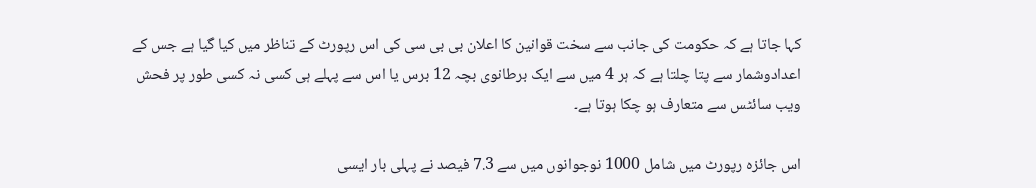کہا جاتا ہے کہ حکومت کی جانب سے سخت قوانین کا اعلان بی بی سی کی اس رپورٹ کے تناظر میں کیا گیا ہے جس کے اعدادوشمار سے پتا چلتا ہے کہ ہر 4 میں سے ایک برطانوی بچہ 12 برس یا اس سے پہلے ہی کسی نہ کسی طور پر فحش ویب سائٹس سے متعارف ہو چکا ہوتا ہے۔

اس جائزہ رپورٹ میں شامل 1000 نوجوانوں میں سے 7.3 فیصد نے پہلی بار ایسی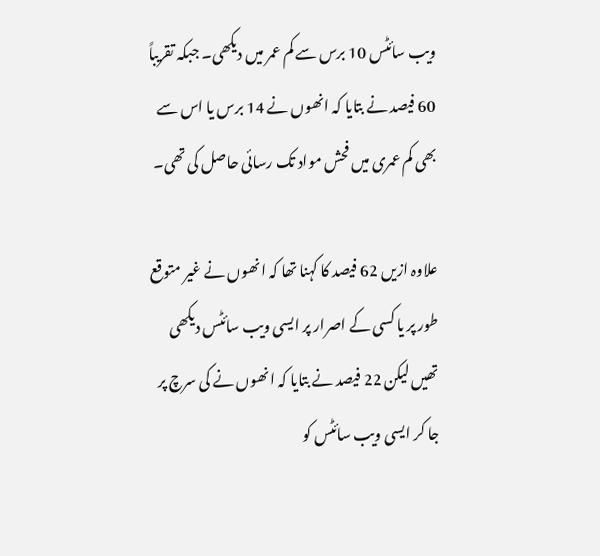ویب سائٹس 10 برس سے کم عمر میں دیکھی۔ جبکہ تقریباً 60 فیصد نے بتایا کہ انھوں نے 14 برس یا اس سے بھی کم عمری میں فحش مواد تک رسائی حاصل کی تھی۔

علاوہ ازیں 62 فیصد کا کہنا تھا کہ انھوں نے غیر متوقع طور پر یا کسی کے اصرار پر ایسی ویب سائٹس دیکھی تھیں لیکن 22 فیصد نے بتایا کہ انھوں نے کی سرچ پر جا کر ایسی ویب سائٹس کو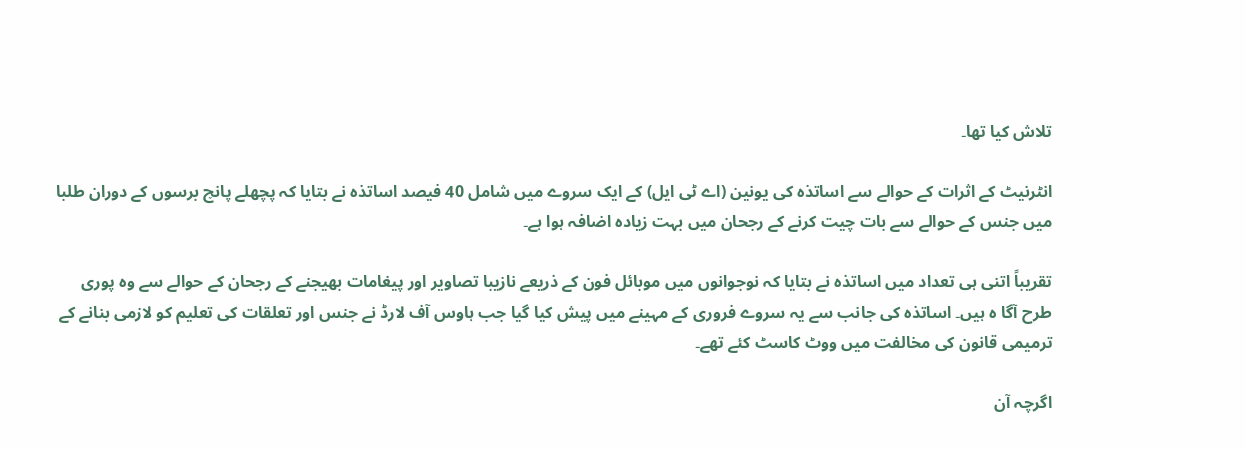تلاش کیا تھا۔

انٹرنیٹ کے اثرات کے حوالے سے اساتذہ کی یونین (اے ٹی ایل) کے ایک سروے میں شامل 40 فیصد اساتذہ نے بتایا کہ پچھلے پانچ برسوں کے دوران طلبا میں جنس کے حوالے سے بات چیت کرنے کے رجحان میں بہت زیادہ اضافہ ہوا ہے۔

تقریباً اتنی ہی تعداد میں اساتذہ نے بتایا کہ نوجوانوں میں موبائل فون کے ذریعے نازیبا تصاویر اور پیغامات بھیجنے کے رجحان کے حوالے سے وہ پوری طرح آگا ہ ہیں۔ اساتذہ کی جانب سے یہ سروے فروری کے مہینے میں پیش کیا گیا جب ہاوس آف لارڈ نے جنس اور تعلقات کی تعلیم کو لازمی بنانے کے ترمیمی قانون کی مخالفت میں ووٹ کاسٹ کئے تھے۔

اگرچہ آن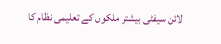لائن سیفٹی بیشتر ملکوں کے تعلیمی نظام کا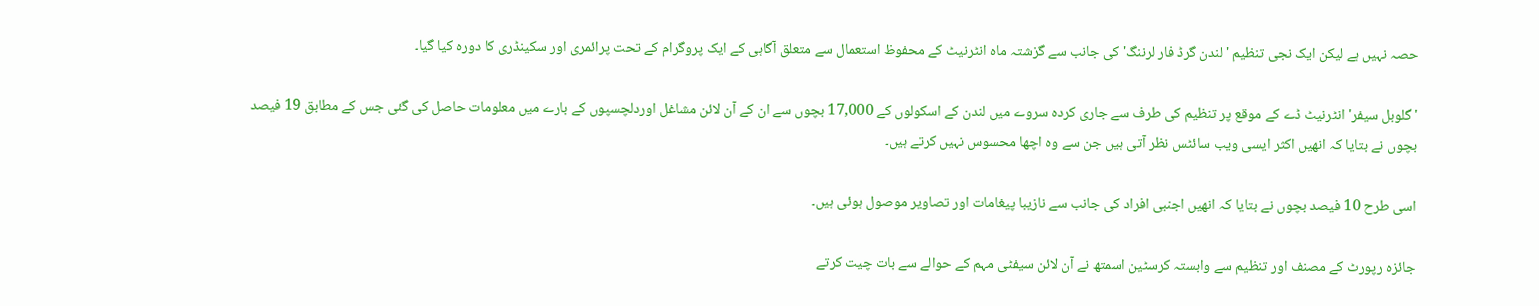حصہ نہیں ہے لیکن ایک نجی تنظیم 'لندن گرڈ فار لرننگ' کی جانب سے گزشتہ ماہ انٹرنیٹ کے محفوظ استعمال سے متعلق آگاہی کے ایک پروگرام کے تحت پرائمری اور سکینڈری کا دورہ کیا گیا۔

'گلوبل سیفر' انٹرنیٹ ڈے کے موقع پر تنظیم کی طرف سے جاری کردہ سروے میں لندن کے اسکولوں کے 17,000 بچوں سے ان کے آن لائن مشاغل اوردلچسپوں کے بارے میں معلومات حاصل کی گئی جس کے مطابق 19 فیصد بچوں نے بتایا کہ انھیں اکثر ایسی ویب سائٹس نظر آتی ہیں جن سے وہ اچھا محسوس نہیں کرتے ہیں۔

اسی طرح 10 فیصد بچوں نے بتایا کہ انھیں اجنبی افراد کی جانب سے نازیبا پیغامات اور تصاویر موصول ہوئی ہیں۔

جائزہ رپورٹ کے مصنف اور تنظیم سے وابستہ کرسٹین اسمتھ نے آن لائن سیفٹی مہم کے حوالے سے بات چیت کرتے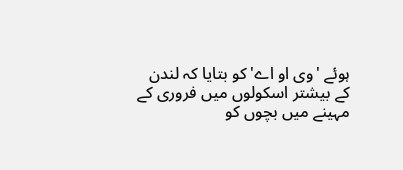ہوئے 'وی او اے' کو بتایا کہ لندن کے بیشتر اسکولوں میں فروری کے مہینے میں بچوں کو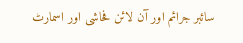سائبر جرائم اور آن لائن فحاشی اور اسمارٹ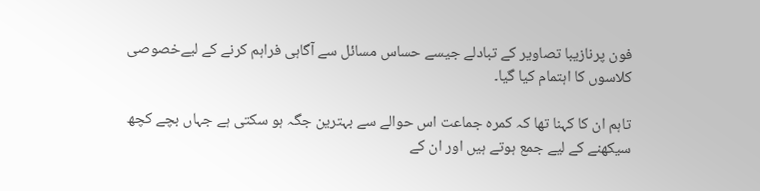فون پرنازیبا تصاویر کے تبادلے جیسے حساس مسائل سے آگاہی فراہم کرنے کے لیےخصوصی کلاسوں کا اہتمام کیا گیا۔

تاہم ان کا کہنا تھا کہ کمرہ جماعت اس حوالے سے بہترین جگہ ہو سکتی ہے جہاں بچے کچھ سیکھنے کے لیے جمع ہوتے ہیں اور ان کے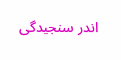اندر سنجیدگی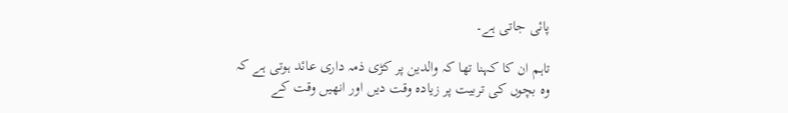پائی جاتی ہے۔

تاہم ان کا کہنا تھا کہ والدین پر کڑی ذمہ داری عائد ہوتی ہے کہ وہ بچوں کی تربیت پر زیادہ وقت دیں اور انھیں وقت کے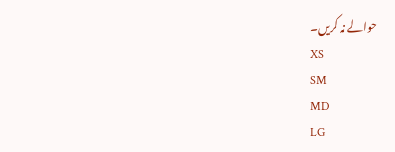حوالے نہ کریں۔
XS
SM
MD
LG